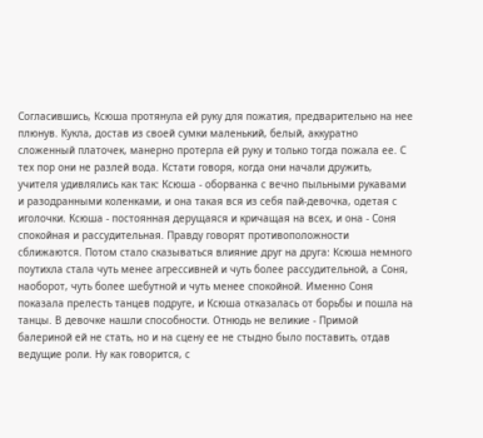Согласившись, Ксюша протянула ей руку для пожатия, предварительно на нее плюнув. Кукла, достав из своей сумки маленький, белый, аккуратно сложенный платочек, манерно протерла ей руку и только тогда пожала ее. С тех пор они не разлей вода. Кстати говоря, когда они начали дружить, учителя удивлялись как так: Ксюша - оборванка с вечно пыльными рукавами и разодранными коленками, и она такая вся из себя пай-девочка, одетая с иголочки. Ксюша - постоянная дерущаяся и кричащая на всех, и она - Соня спокойная и рассудительная. Правду говорят противоположности сближаются. Потом стало сказываться влияние друг на друга: Ксюша немного поутихла стала чуть менее агрессивней и чуть более рассудительной, а Соня, наоборот, чуть более шебутной и чуть менее спокойной. Именно Соня показала прелесть танцев подруге, и Ксюша отказалась от борьбы и пошла на танцы. В девочке нашли способности. Отнюдь не великие - Примой балериной ей не стать, но и на сцену ее не стыдно было поставить, отдав ведущие роли. Ну как говорится, с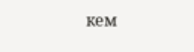кем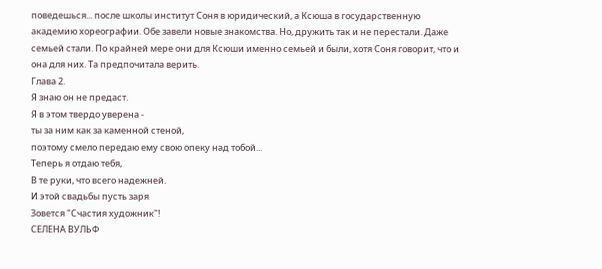поведешься... после школы институт Соня в юридический, а Ксюша в государственную академию хореографии. Обе завели новые знакомства. Но, дружить так и не перестали. Даже семьей стали. По крайней мере они для Ксюши именно семьей и были, хотя Соня говорит, что и она для них. Та предпочитала верить.
Глава 2.
Я знаю он не предаст.
Я в этом твердо уверена -
ты за ним как за каменной стеной,
поэтому смело передаю ему свою опеку над тобой...
Теперь я отдаю тебя,
В те руки, что всего надежней.
И этой свадьбы пусть заря
Зовется "Счастия художник"!
СЕЛЕНА ВУЛЬФ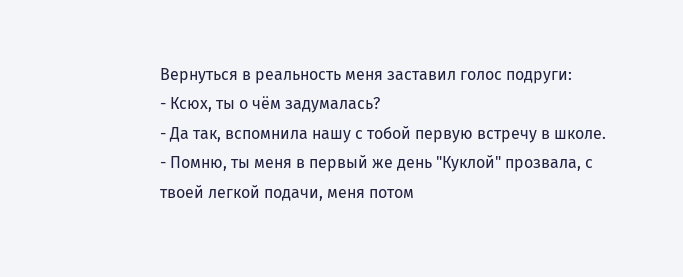Вернуться в реальность меня заставил голос подруги:
- Ксюх, ты о чём задумалась?
- Да так, вспомнила нашу с тобой первую встречу в школе.
- Помню, ты меня в первый же день "Куклой" прозвала, с твоей легкой подачи, меня потом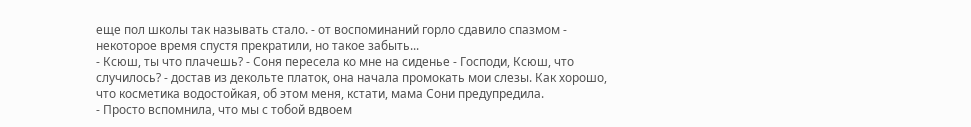еще пол школы так называть стало. - от воспоминаний горло сдавило спазмом - некоторое время спустя прекратили, но такое забыть...
- Ксюш, ты что плачешь? - Соня пересела ко мне на сиденье - Господи, Ксюш, что случилось? - достав из декольте платок, она начала промокать мои слезы. Как хорошо, что косметика водостойкая, об этом меня, кстати, мама Сони предупредила.
- Просто вспомнила, что мы с тобой вдвоем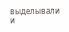выделывали и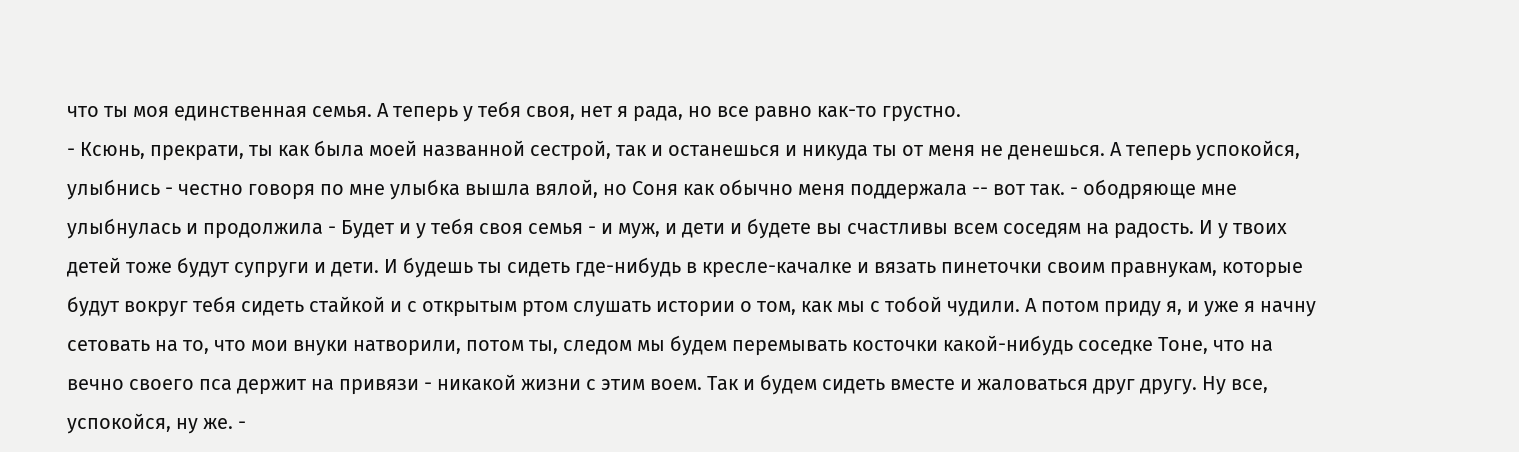что ты моя единственная семья. А теперь у тебя своя, нет я рада, но все равно как-то грустно.
- Ксюнь, прекрати, ты как была моей названной сестрой, так и останешься и никуда ты от меня не денешься. А теперь успокойся, улыбнись - честно говоря по мне улыбка вышла вялой, но Соня как обычно меня поддержала -- вот так. - ободряюще мне улыбнулась и продолжила - Будет и у тебя своя семья - и муж, и дети и будете вы счастливы всем соседям на радость. И у твоих детей тоже будут супруги и дети. И будешь ты сидеть где-нибудь в кресле-качалке и вязать пинеточки своим правнукам, которые будут вокруг тебя сидеть стайкой и с открытым ртом слушать истории о том, как мы с тобой чудили. А потом приду я, и уже я начну сетовать на то, что мои внуки натворили, потом ты, следом мы будем перемывать косточки какой-нибудь соседке Тоне, что на вечно своего пса держит на привязи - никакой жизни с этим воем. Так и будем сидеть вместе и жаловаться друг другу. Ну все, успокойся, ну же. -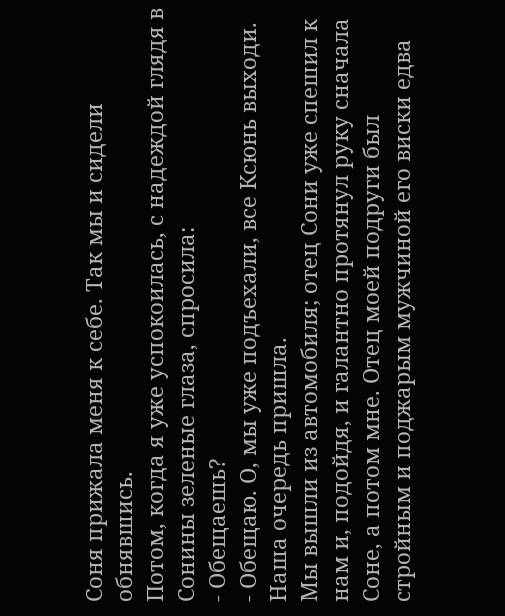Соня прижала меня к себе. Так мы и сидели обнявшись.
Потом, когда я уже успокоилась, с надеждой глядя в Сонины зеленые глаза, спросила:
- Обещаешь?
- Обещаю. О, мы уже подъехали, все Ксюнь выходи. Наша очередь пришла.
Мы вышли из автомобиля; отец Сони уже спешил к нам и, подойдя, и галантно протянул руку сначала Соне, а потом мне. Отец моей подруги был стройным и поджарым мужчиной его виски едва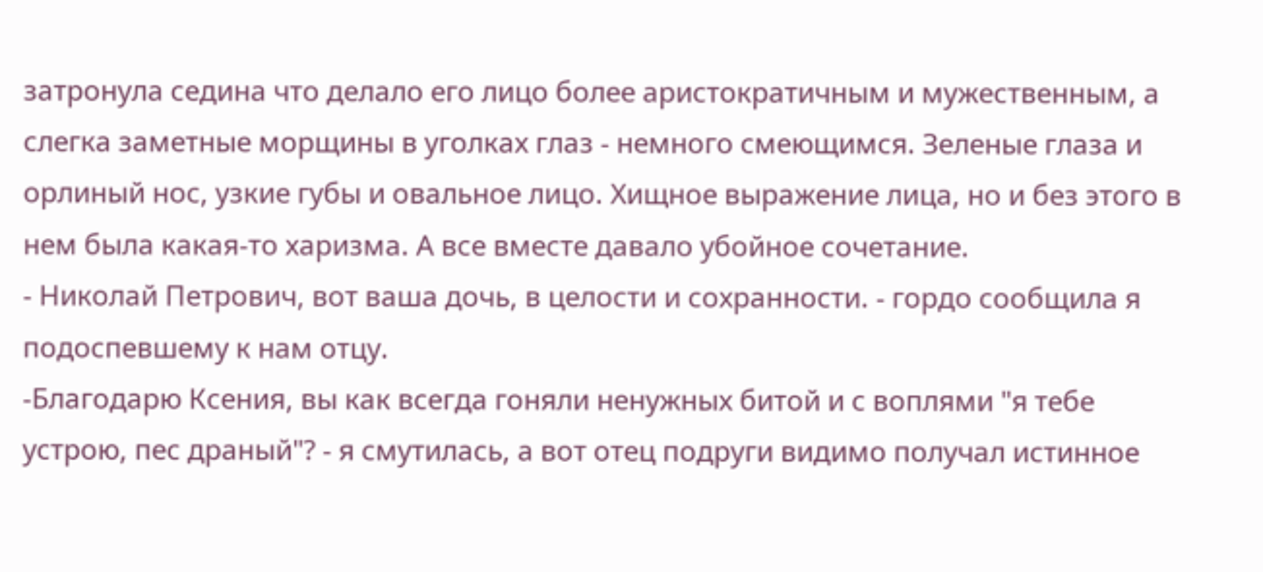затронула седина что делало его лицо более аристократичным и мужественным, а слегка заметные морщины в уголках глаз - немного смеющимся. Зеленые глаза и орлиный нос, узкие губы и овальное лицо. Хищное выражение лица, но и без этого в нем была какая-то харизма. А все вместе давало убойное сочетание.
- Николай Петрович, вот ваша дочь, в целости и сохранности. - гордо сообщила я подоспевшему к нам отцу.
-Благодарю Ксения, вы как всегда гоняли ненужных битой и с воплями "я тебе устрою, пес драный"? - я смутилась, а вот отец подруги видимо получал истинное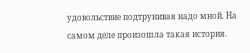удовольствие подтрунивая надо мной. На самом деле произошла такая история.